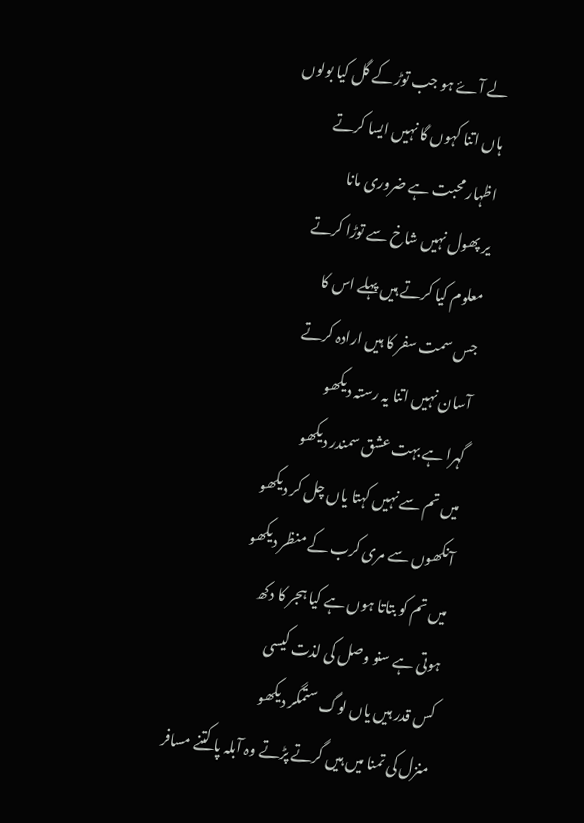لے آۓ ہو جب توڑ کے گل کیا بولوں
ہاں اتنا کہوں گا نہیں ایسا کرتے
اظہار محبت ہے ضروری مانا
یر پھول نہیں شاخ سے توڑا کرتے
معلوم کیا کرتے ہیں پہلے اس کا
جس سمت سفر کا ہیں ارادہ کرتے
آسان نہیں اتنا یہ رستہ دیکھو
گہرا ہے بہت عشق سمندر دیکھو
میں تم سے نہیں کہتا یاں چل کر دیکھو
آنکھوں سے مری کرب کے منظر دیکھو
میں تم کو بتاتا ہوں ہے کیا ہجر کا دکھ
ہوتی ہے سنو وصل کی لذت کیسی
کس قدر ہیں یاں لوگ ستمگر دیکھو
منزل کی تمنا میں ہیں گرتے پڑتے وہ آبلہ پا کتنے مسافر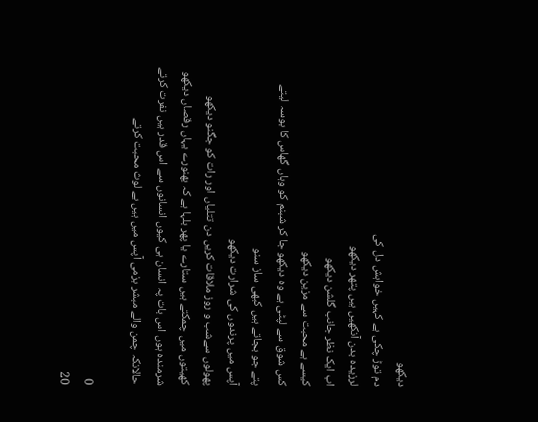دیکھو
دم توڑ چکی ہے کہیں خواہش دل کی
لرزیدہ بدن آنکھیں ہیں پتھر دیکھو
اب ایک نظر جانب گلشن دیکھو
کیسے ہے محبت سے مزین دیکھو
کس شوق سے لپٹی ہے وہ دیکھو جا کر شبنم کو وہاں گھاس کا بوسہ لیتے
پتے جو بجاتے ہیں کبھی ساز سنو
آپس میں پرندوں کی شرارت دیکھو
پھولوں سےشب و روز ملاقات کریں دن تتلیاں اور رات کو جگنو دیکھو
کھیتوں میں چمکتے ہیں ستارے یا پھر بلہا ہے کہ بھنورے یہاں رقصاں دیکھو
شرمندہ ہوں اس بات پہ انسان ہی کیوں انسانوں سے اس قدر ہیں نفرت کرتے
حالانکہ چمن والے مبشر بزمی آپس میں ہیں بے لوث محبت کرتے

0
20